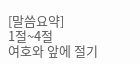[말씀요약]
1절~4절
여호와 앞에 절기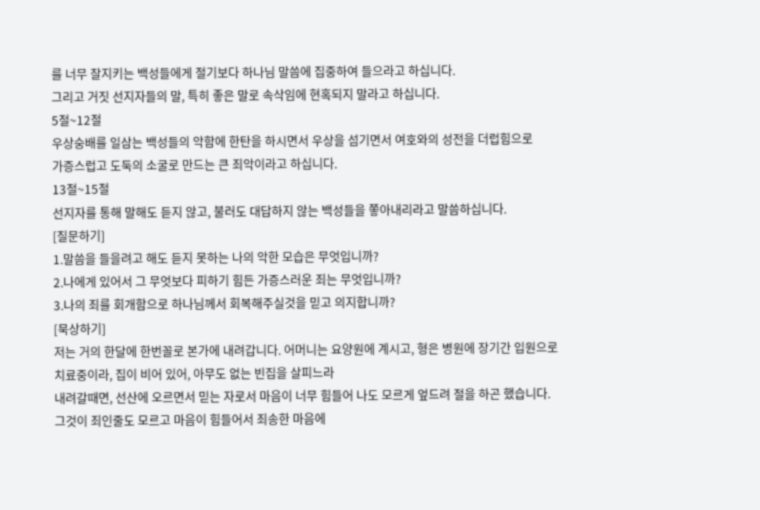를 너무 잘지키는 백성들에게 절기보다 하나님 말씀에 집중하여 들으라고 하십니다.
그리고 거짓 선지자들의 말, 특히 좋은 말로 속삭임에 현혹되지 말라고 하십니다.
5절~12절
우상숭배를 일삼는 백성들의 악함에 한탄을 하시면서 우상을 섬기면서 여호와의 성전을 더럽힘으로
가증스럽고 도둑의 소굴로 만드는 큰 죄악이라고 하십니다.
13절~15절
선지자를 통해 말해도 듣지 않고, 불러도 대답하지 않는 백성들을 쫗아내리라고 말씀하십니다.
[질문하기]
1.말씀을 들을려고 해도 듣지 못하는 나의 악한 모습은 무엇입니까?
2.나에게 있어서 그 무엇보다 피하기 힘든 가증스러운 죄는 무엇입니까?
3.나의 죄를 회개함으로 하나님께서 회복해주실것을 믿고 의지합니까?
[묵상하기]
저는 거의 한달에 한번꼴로 본가에 내려갑니다. 어머니는 요양원에 계시고, 형은 병원에 장기간 입원으로 치료중이라, 집이 비어 있어, 아무도 없는 빈집을 살피느라
내려갈때면, 선산에 오르면서 믿는 자로서 마음이 너무 힘들어 나도 모르게 엎드려 절을 하곤 했습니다. 그것이 죄인줄도 모르고 마음이 힘들어서 죄송한 마음에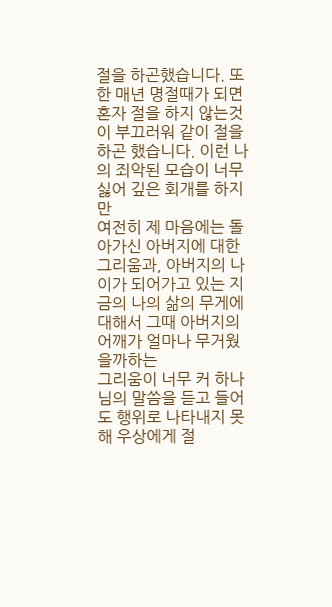절을 하곤했습니다. 또한 매년 명절때가 되면 혼자 절을 하지 않는것이 부끄러워 같이 절을 하곤 했습니다. 이런 나의 죄악된 모습이 너무 싫어 깊은 회개를 하지만
여전히 제 마음에는 돌아가신 아버지에 대한 그리움과, 아버지의 나이가 되어가고 있는 지금의 나의 삶의 무게에 대해서 그때 아버지의 어깨가 얼마나 무거웠을까하는
그리움이 너무 커 하나님의 말씀을 듣고 들어도 행위로 나타내지 못해 우상에게 절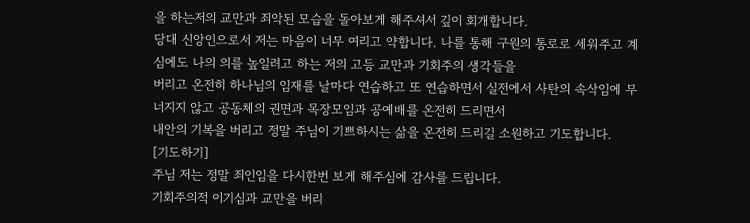을 하는저의 교만과 죄악된 모습을 돌아보게 해주셔서 깊이 회개합니다.
당대 신앙인으로서 저는 마음이 너무 여리고 약합니다. 나를 통해 구원의 통로로 세워주고 계심에도 나의 의를 높일려고 하는 저의 고등 교만과 기회주의 생각들을
버리고 온전히 하나님의 임재를 날마다 연습하고 또 연습하면서 실전에서 사탄의 속삭임에 무너지지 않고 공동체의 권면과 목장모임과 공예배를 온전히 드리면서
내안의 기복을 버리고 정말 주님이 기쁘하시는 삶을 온전히 드리길 소원하고 기도합니다.
[기도하기]
주님 저는 정말 죄인임을 다시한번 보게 해주심에 감사를 드립니다.
기회주의적 이기심과 교만을 버리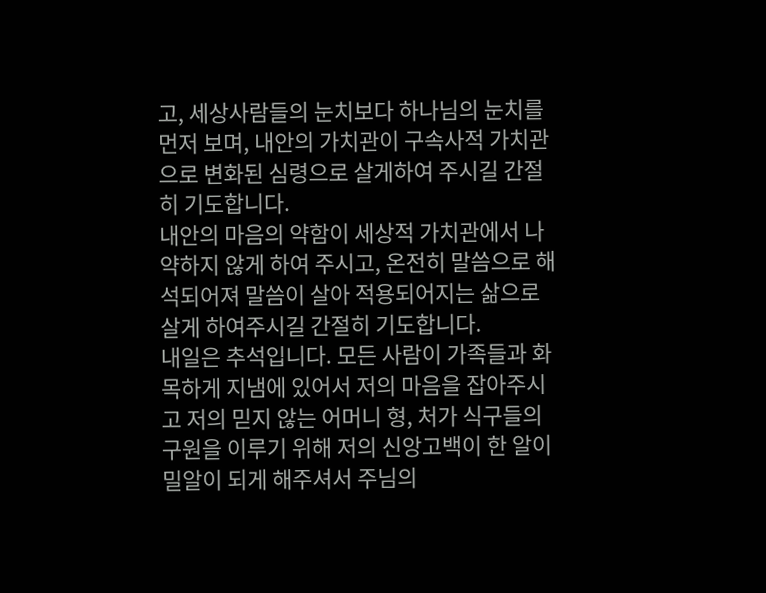고, 세상사람들의 눈치보다 하나님의 눈치를 먼저 보며, 내안의 가치관이 구속사적 가치관으로 변화된 심령으로 살게하여 주시길 간절히 기도합니다.
내안의 마음의 약함이 세상적 가치관에서 나약하지 않게 하여 주시고, 온전히 말씀으로 해석되어져 말씀이 살아 적용되어지는 삶으로 살게 하여주시길 간절히 기도합니다.
내일은 추석입니다. 모든 사람이 가족들과 화목하게 지냄에 있어서 저의 마음을 잡아주시고 저의 믿지 않는 어머니 형, 처가 식구들의 구원을 이루기 위해 저의 신앙고백이 한 알이 밀알이 되게 해주셔서 주님의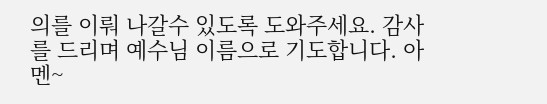의를 이뤄 나갈수 있도록 도와주세요. 감사를 드리며 예수님 이름으로 기도합니다. 아멘~